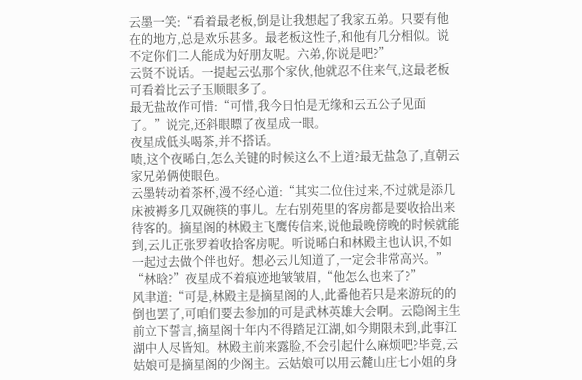云墨一笑:“看着最老板,倒是让我想起了我家五弟。只要有他在的地方,总是欢乐甚多。最老板这性子,和他有几分相似。说不定你们二人能成为好朋友呢。六弟,你说是吧?”
云贤不说话。一提起云弘那个家伙,他就忍不住来气,这最老板可看着比云子玉顺眼多了。
最无盐故作可惜:“可惜,我今日怕是无缘和云五公子见面了。”说完,还斜眼瞟了夜星成一眼。
夜星成低头喝茶,并不搭话。
啧,这个夜晞白,怎么关键的时候这么不上道?最无盐急了,直朝云家兄弟俩使眼色。
云墨转动着茶杯,漫不经心道:“其实二位住过来,不过就是添几床被褥多几双碗筷的事儿。左右别苑里的客房都是要收拾出来待客的。摘星阁的林殿主飞鹰传信来,说他最晚傍晚的时候就能到,云儿正张罗着收拾客房呢。听说晞白和林殿主也认识,不如一起过去做个伴也好。想必云儿知道了,一定会非常高兴。”
“林晗?”夜星成不着痕迹地皱皱眉,“他怎么也来了?”
风聿道:“可是,林殿主是摘星阁的人,此番他若只是来游玩的的倒也罢了,可咱们要去参加的可是武林英雄大会啊。云隐阁主生前立下誓言,摘星阁十年内不得踏足江湖,如今期限未到,此事江湖中人尽皆知。林殿主前来露脸,不会引起什么麻烦吧?毕竟,云姑娘可是摘星阁的少阁主。云姑娘可以用云麓山庄七小姐的身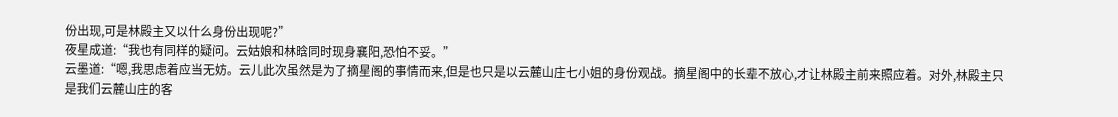份出现,可是林殿主又以什么身份出现呢?”
夜星成道:“我也有同样的疑问。云姑娘和林晗同时现身襄阳,恐怕不妥。”
云墨道:“嗯,我思虑着应当无妨。云儿此次虽然是为了摘星阁的事情而来,但是也只是以云麓山庄七小姐的身份观战。摘星阁中的长辈不放心,才让林殿主前来照应着。对外,林殿主只是我们云麓山庄的客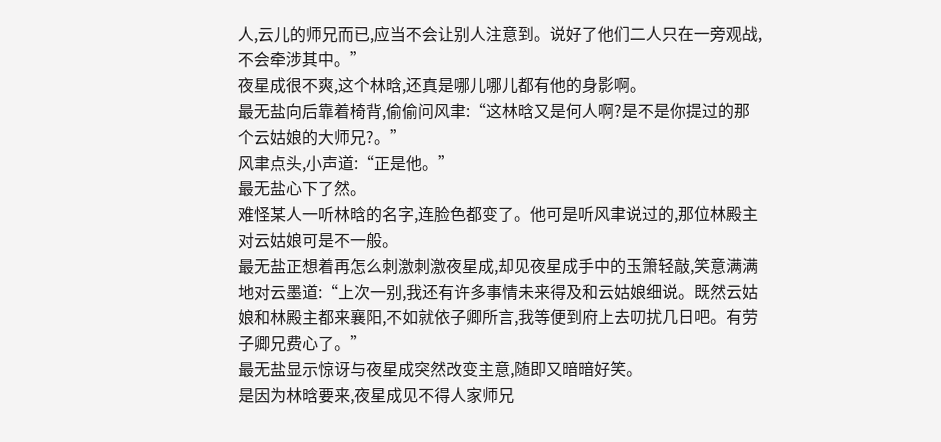人,云儿的师兄而已,应当不会让别人注意到。说好了他们二人只在一旁观战,不会牵涉其中。”
夜星成很不爽,这个林晗,还真是哪儿哪儿都有他的身影啊。
最无盐向后靠着椅背,偷偷问风聿:“这林晗又是何人啊?是不是你提过的那个云姑娘的大师兄?。”
风聿点头,小声道:“正是他。”
最无盐心下了然。
难怪某人一听林晗的名字,连脸色都变了。他可是听风聿说过的,那位林殿主对云姑娘可是不一般。
最无盐正想着再怎么刺激刺激夜星成,却见夜星成手中的玉箫轻敲,笑意满满地对云墨道:“上次一别,我还有许多事情未来得及和云姑娘细说。既然云姑娘和林殿主都来襄阳,不如就依子卿所言,我等便到府上去叨扰几日吧。有劳子卿兄费心了。”
最无盐显示惊讶与夜星成突然改变主意,随即又暗暗好笑。
是因为林晗要来,夜星成见不得人家师兄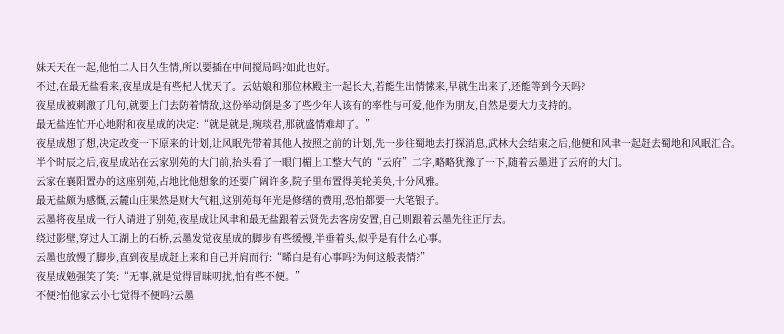妹天天在一起,他怕二人日久生情,所以要插在中间搅局吗?如此也好。
不过,在最无盐看来,夜星成是有些杞人忧天了。云姑娘和那位林殿主一起长大,若能生出情愫来,早就生出来了,还能等到今天吗?
夜星成被刺激了几句,就要上门去防着情敌,这份举动倒是多了些少年人该有的率性与可爱,他作为朋友,自然是要大力支持的。
最无盐连忙开心地附和夜星成的决定:“就是就是,琬琰君,那就盛情难却了。”
夜星成想了想,决定改变一下原来的计划,让风眠先带着其他人按照之前的计划,先一步往蜀地去打探消息,武林大会结束之后,他便和风聿一起赶去蜀地和风眠汇合。
半个时辰之后,夜星成站在云家别苑的大门前,抬头看了一眼门楣上工整大气的“云府”二字,略略犹豫了一下,随着云墨进了云府的大门。
云家在襄阳置办的这座别苑,占地比他想象的还要广阔许多,院子里布置得美轮美奂,十分风雅。
最无盐颇为感慨,云麓山庄果然是财大气粗,这别苑每年光是修缮的费用,恐怕都要一大笔银子。
云墨将夜星成一行人请进了别苑,夜星成让风聿和最无盐跟着云贤先去客房安置,自己则跟着云墨先往正厅去。
绕过影壁,穿过人工湖上的石桥,云墨发觉夜星成的脚步有些缓慢,半垂着头,似乎是有什么心事。
云墨也放慢了脚步,直到夜星成赶上来和自己并肩而行:“晞白是有心事吗?为何这般表情?”
夜星成勉强笑了笑:“无事,就是觉得冒昧叨扰,怕有些不便。”
不便?怕他家云小七觉得不便吗?云墨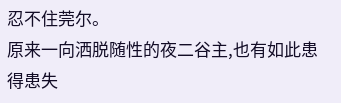忍不住莞尔。
原来一向洒脱随性的夜二谷主,也有如此患得患失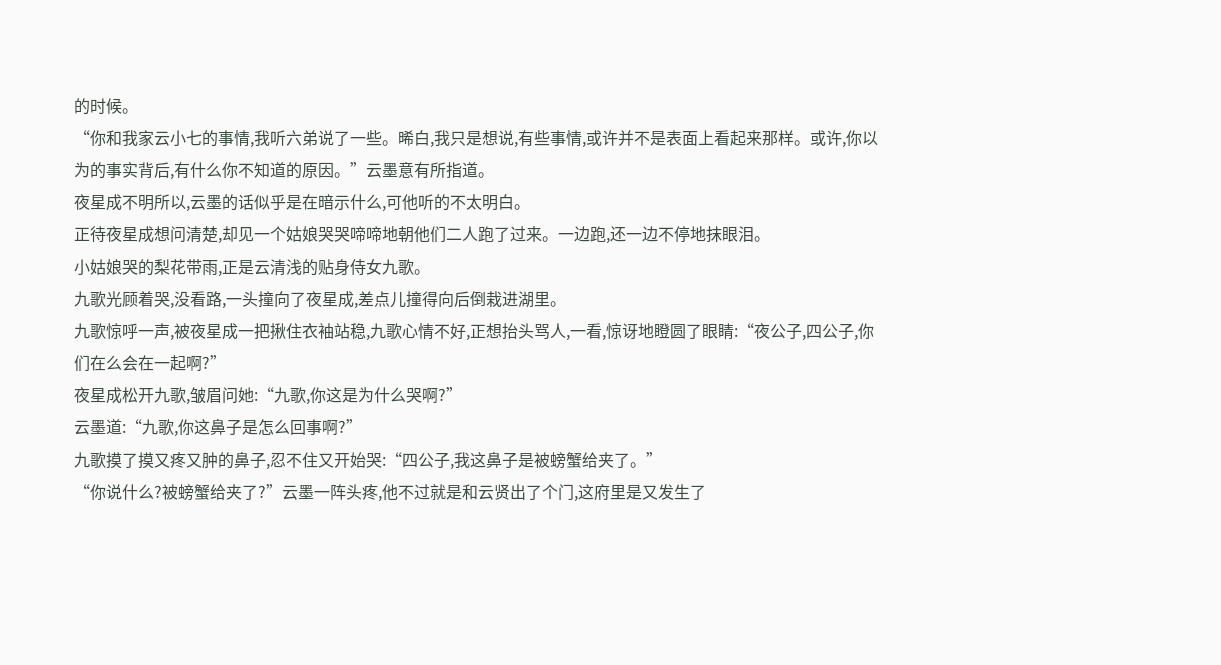的时候。
“你和我家云小七的事情,我听六弟说了一些。晞白,我只是想说,有些事情,或许并不是表面上看起来那样。或许,你以为的事实背后,有什么你不知道的原因。”云墨意有所指道。
夜星成不明所以,云墨的话似乎是在暗示什么,可他听的不太明白。
正待夜星成想问清楚,却见一个姑娘哭哭啼啼地朝他们二人跑了过来。一边跑,还一边不停地抹眼泪。
小姑娘哭的梨花带雨,正是云清浅的贴身侍女九歌。
九歌光顾着哭,没看路,一头撞向了夜星成,差点儿撞得向后倒栽进湖里。
九歌惊呼一声,被夜星成一把揪住衣袖站稳,九歌心情不好,正想抬头骂人,一看,惊讶地瞪圆了眼睛:“夜公子,四公子,你们在么会在一起啊?”
夜星成松开九歌,皱眉问她:“九歌,你这是为什么哭啊?”
云墨道:“九歌,你这鼻子是怎么回事啊?”
九歌摸了摸又疼又肿的鼻子,忍不住又开始哭:“四公子,我这鼻子是被螃蟹给夹了。”
“你说什么?被螃蟹给夹了?”云墨一阵头疼,他不过就是和云贤出了个门,这府里是又发生了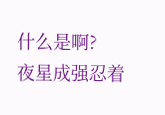什么是啊?
夜星成强忍着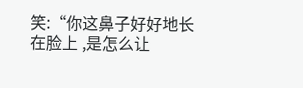笑:“你这鼻子好好地长在脸上 ,是怎么让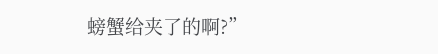螃蟹给夹了的啊?”